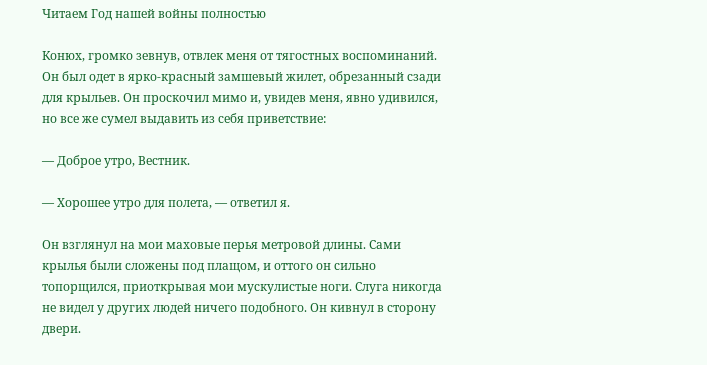Читаем Год нашей войны полностью

Конюх, громко зевнув, отвлек меня от тягостных воспоминаний. Он был одет в ярко-красный замшевый жилет, обрезанный сзади для крыльев. Он проскочил мимо и, увидев меня, явно удивился, но все же сумел выдавить из себя приветствие:

— Доброе утро, Вестник.

— Хорошее утро для полета, — ответил я.

Он взглянул на мои маховые перья метровой длины. Сами крылья были сложены под плащом, и оттого он сильно топорщился, приоткрывая мои мускулистые ноги. Слуга никогда не видел у других людей ничего подобного. Он кивнул в сторону двери.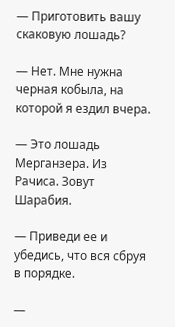— Приготовить вашу скаковую лошадь?

— Нет. Мне нужна черная кобыла, на которой я ездил вчера.

— Это лошадь Мерганзера. Из Рачиса. Зовут Шарабия.

— Приведи ее и убедись, что вся сбруя в порядке.

—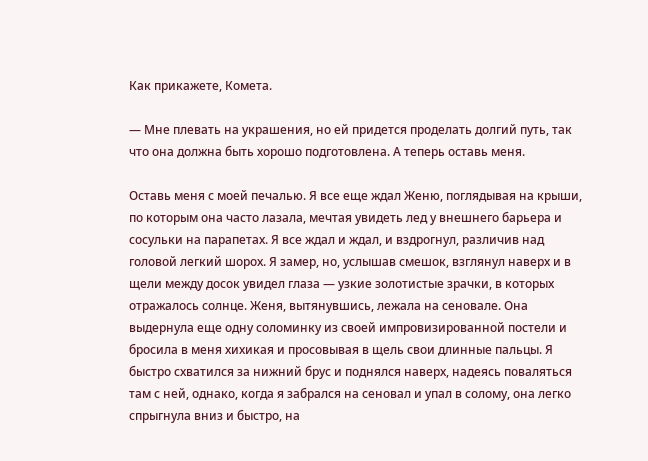Как прикажете, Комета.

— Мне плевать на украшения, но ей придется проделать долгий путь, так что она должна быть хорошо подготовлена. А теперь оставь меня.

Оставь меня с моей печалью. Я все еще ждал Женю, поглядывая на крыши, по которым она часто лазала, мечтая увидеть лед у внешнего барьера и сосульки на парапетах. Я все ждал и ждал, и вздрогнул, различив над головой легкий шорох. Я замер, но, услышав смешок, взглянул наверх и в щели между досок увидел глаза — узкие золотистые зрачки, в которых отражалось солнце. Женя, вытянувшись, лежала на сеновале. Она выдернула еще одну соломинку из своей импровизированной постели и бросила в меня хихикая и просовывая в щель свои длинные пальцы. Я быстро схватился за нижний брус и поднялся наверх, надеясь поваляться там с ней, однако, когда я забрался на сеновал и упал в солому, она легко спрыгнула вниз и быстро, на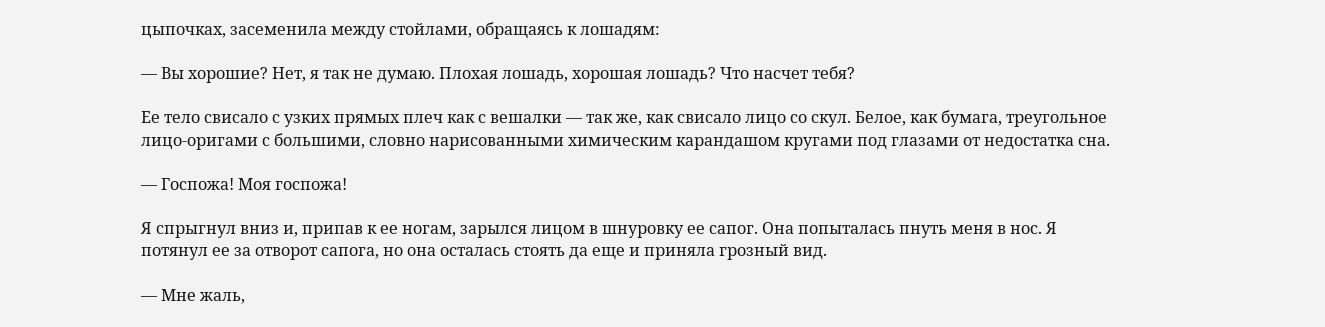цыпочках, засеменила между стойлами, обращаясь к лошадям:

— Вы хорошие? Нет, я так не думаю. Плохая лошадь, хорошая лошадь? Что насчет тебя?

Ее тело свисало с узких прямых плеч как с вешалки — так же, как свисало лицо со скул. Белое, как бумага, треугольное лицо-оригами с большими, словно нарисованными химическим карандашом кругами под глазами от недостатка сна.

— Госпожа! Моя госпожа!

Я спрыгнул вниз и, припав к ее ногам, зарылся лицом в шнуровку ее сапог. Она попыталась пнуть меня в нос. Я потянул ее за отворот сапога, но она осталась стоять да еще и приняла грозный вид.

— Мне жаль,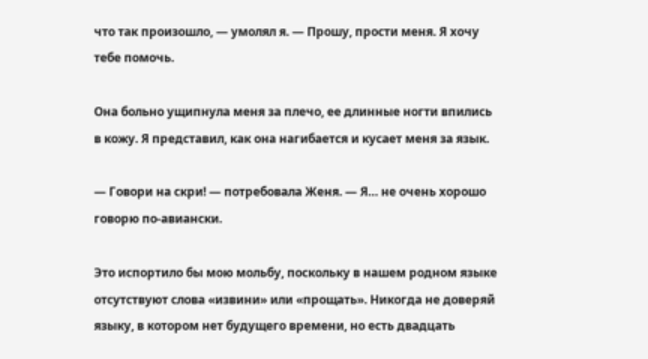что так произошло, — умолял я. — Прошу, прости меня. Я хочу тебе помочь.

Она больно ущипнула меня за плечо, ее длинные ногти впились в кожу. Я представил, как она нагибается и кусает меня за язык.

— Говори на скри! — потребовала Женя. — Я… не очень хорошо говорю по-авиански.

Это испортило бы мою мольбу, поскольку в нашем родном языке отсутствуют слова «извини» или «прощать». Никогда не доверяй языку, в котором нет будущего времени, но есть двадцать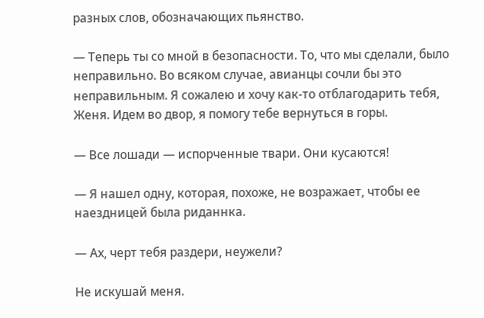разных слов, обозначающих пьянство.

— Теперь ты со мной в безопасности. То, что мы сделали, было неправильно. Во всяком случае, авианцы сочли бы это неправильным. Я сожалею и хочу как-то отблагодарить тебя, Женя. Идем во двор, я помогу тебе вернуться в горы.

— Все лошади — испорченные твари. Они кусаются!

— Я нашел одну, которая, похоже, не возражает, чтобы ее наездницей была риданнка.

— Ах, черт тебя раздери, неужели?

Не искушай меня.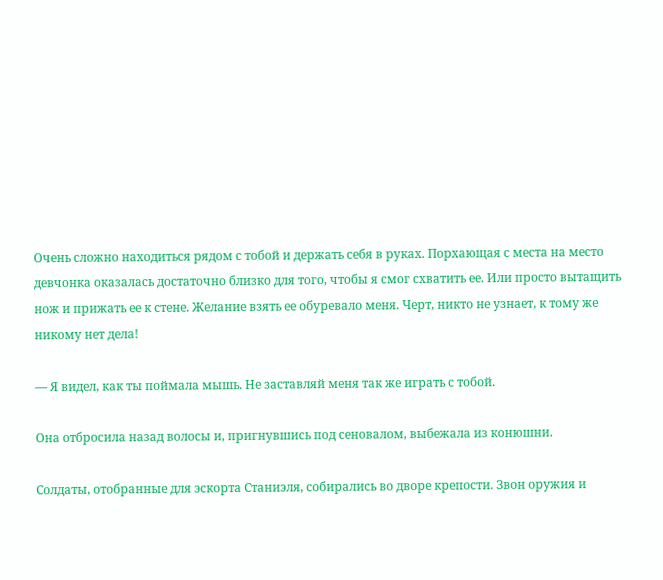Очень сложно находиться рядом с тобой и держать себя в руках. Порхающая с места на место девчонка оказалась достаточно близко для того, чтобы я смог схватить ее. Или просто вытащить нож и прижать ее к стене. Желание взять ее обуревало меня. Черт, никто не узнает, к тому же никому нет дела!

— Я видел, как ты поймала мышь. Не заставляй меня так же играть с тобой.

Она отбросила назад волосы и, пригнувшись под сеновалом, выбежала из конюшни.

Солдаты, отобранные для эскорта Станиэля, собирались во дворе крепости. Звон оружия и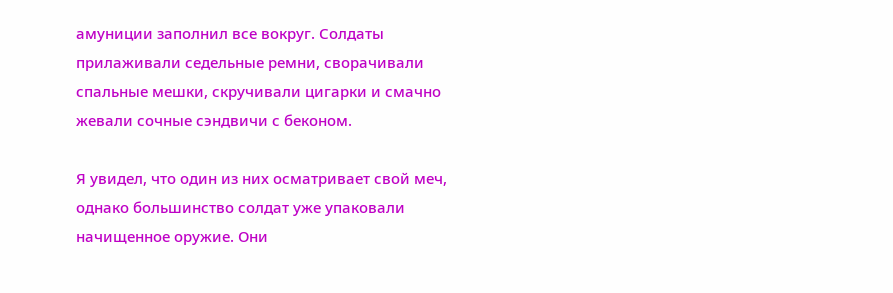амуниции заполнил все вокруг. Солдаты прилаживали седельные ремни, сворачивали спальные мешки, скручивали цигарки и смачно жевали сочные сэндвичи с беконом.

Я увидел, что один из них осматривает свой меч, однако большинство солдат уже упаковали начищенное оружие. Они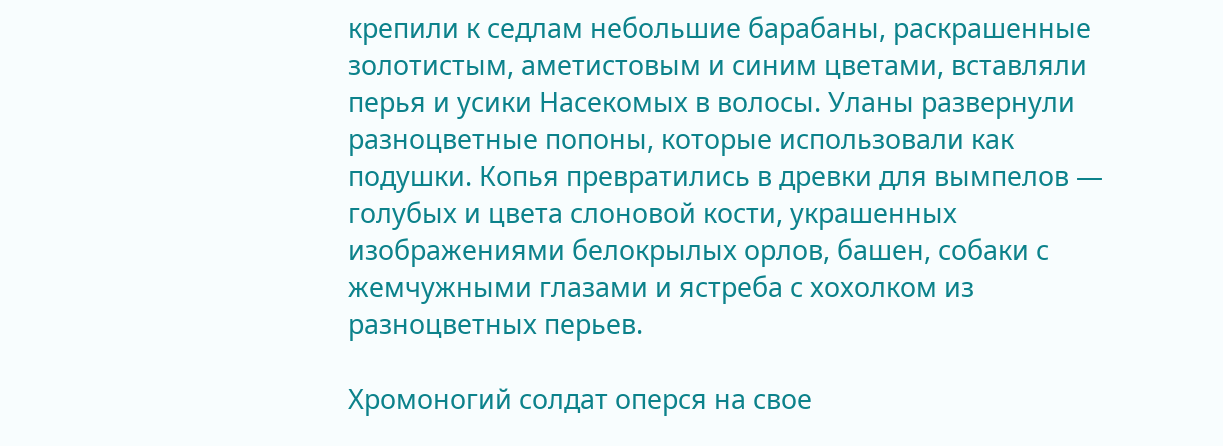крепили к седлам небольшие барабаны, раскрашенные золотистым, аметистовым и синим цветами, вставляли перья и усики Насекомых в волосы. Уланы развернули разноцветные попоны, которые использовали как подушки. Копья превратились в древки для вымпелов — голубых и цвета слоновой кости, украшенных изображениями белокрылых орлов, башен, собаки с жемчужными глазами и ястреба с хохолком из разноцветных перьев.

Хромоногий солдат оперся на свое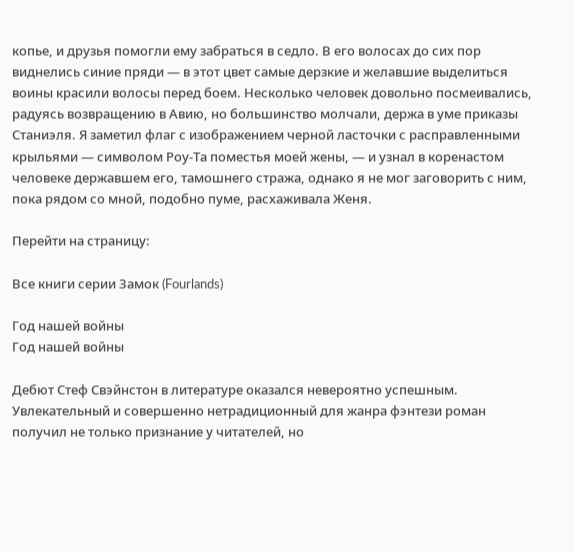копье, и друзья помогли ему забраться в седло. В его волосах до сих пор виднелись синие пряди — в этот цвет самые дерзкие и желавшие выделиться воины красили волосы перед боем. Несколько человек довольно посмеивались, радуясь возвращению в Авию, но большинство молчали, держа в уме приказы Станиэля. Я заметил флаг с изображением черной ласточки с расправленными крыльями — символом Роу-Та поместья моей жены, — и узнал в коренастом человеке державшем его, тамошнего стража, однако я не мог заговорить с ним, пока рядом со мной, подобно пуме, расхаживала Женя.

Перейти на страницу:

Все книги серии Замок (Fourlands)

Год нашей войны
Год нашей войны

Дебют Стеф Свэйнстон в литературе оказался невероятно успешным. Увлекательный и совершенно нетрадиционный для жанра фэнтези роман получил не только признание у читателей, но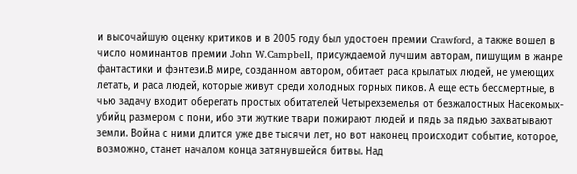и высочайшую оценку критиков и в 2005 году был удостоен премии Crawford, а также вошел в число номинантов премии John W.Campbell, присуждаемой лучшим авторам, пишущим в жанре фантастики и фэнтези.В мире, созданном автором, обитает раса крылатых людей, не умеющих летать, и раса людей, которые живут среди холодных горных пиков. А еще есть бессмертные, в чью задачу входит оберегать простых обитателей Четырехземелья от безжалостных Насекомых-убийц размером с пони, ибо эти жуткие твари пожирают людей и пядь за пядью захватывают земли. Война с ними длится уже две тысячи лет, но вот наконец происходит событие, которое, возможно, станет началом конца затянувшейся битвы. Над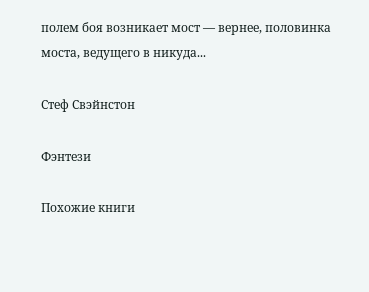полем боя возникает мост — вернее, половинка моста, ведущего в никуда...

Стеф Свэйнстон

Фэнтези

Похожие книги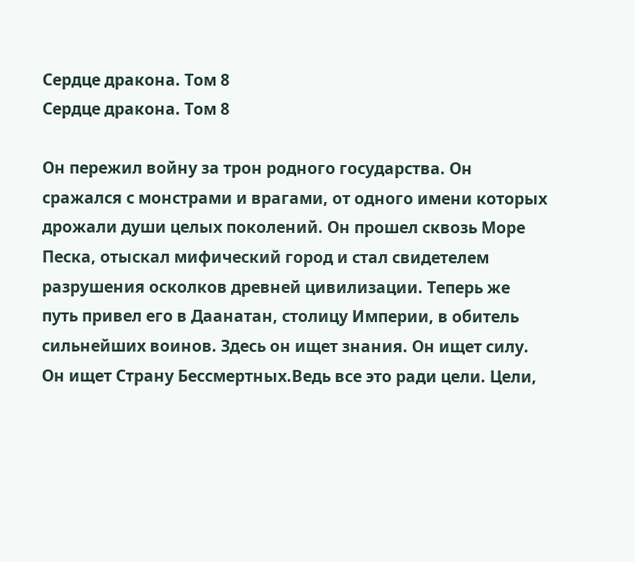Сердце дракона. Том 8
Сердце дракона. Том 8

Он пережил войну за трон родного государства. Он сражался с монстрами и врагами, от одного имени которых дрожали души целых поколений. Он прошел сквозь Море Песка, отыскал мифический город и стал свидетелем разрушения осколков древней цивилизации. Теперь же путь привел его в Даанатан, столицу Империи, в обитель сильнейших воинов. Здесь он ищет знания. Он ищет силу. Он ищет Страну Бессмертных.Ведь все это ради цели. Цели,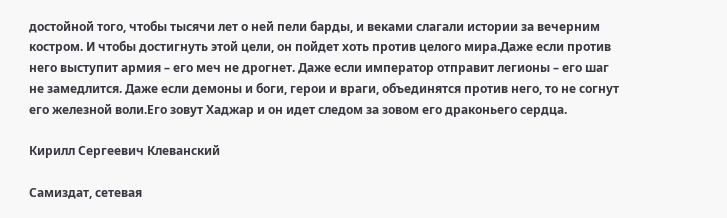достойной того, чтобы тысячи лет о ней пели барды, и веками слагали истории за вечерним костром. И чтобы достигнуть этой цели, он пойдет хоть против целого мира.Даже если против него выступит армия – его меч не дрогнет. Даже если император отправит легионы – его шаг не замедлится. Даже если демоны и боги, герои и враги, объединятся против него, то не согнут его железной воли.Его зовут Хаджар и он идет следом за зовом его драконьего сердца.

Кирилл Сергеевич Клеванский

Самиздат, сетевая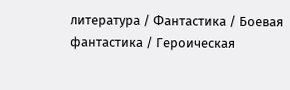литература / Фантастика / Боевая фантастика / Героическая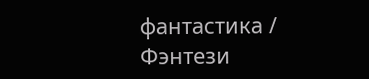фантастика / Фэнтези